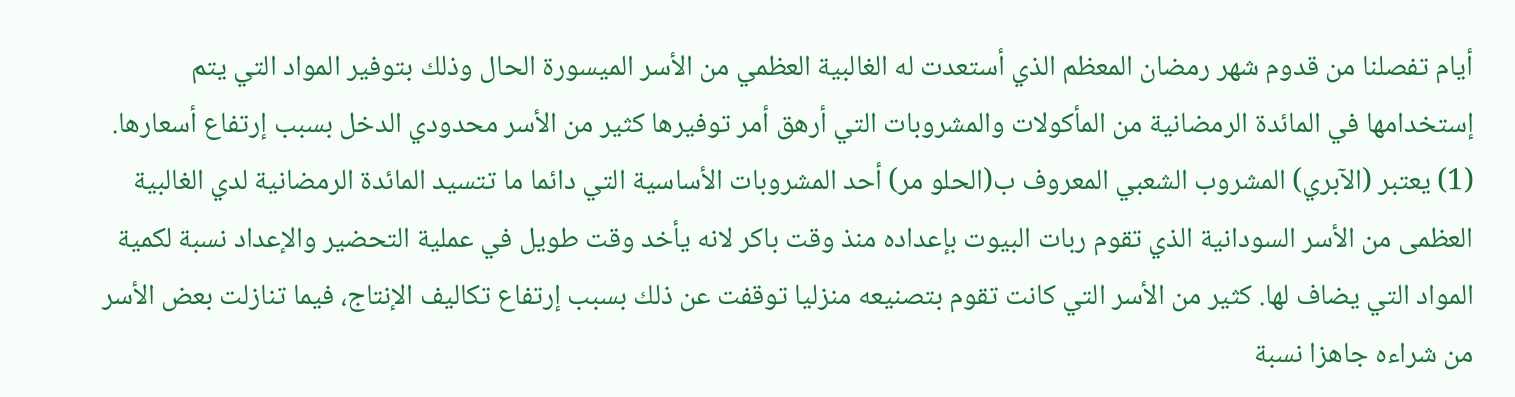أيام تفصلنا من قدوم شهر رمضان المعظم الذي أستعدت له الغالبية العظمي من الأسر الميسورة الحال وذلك بتوفير المواد التي يتم إستخدامها في المائدة الرمضانية من المأكولات والمشروبات التي أرهق أمر توفيرها كثير من الأسر محدودي الدخل بسبب إرتفاع أسعارها. (1) يعتبر (الآبري) المشروب الشعبي المعروف ب(الحلو مر) أحد المشروبات الأساسية التي دائما ما تتسيد المائدة الرمضانية لدي الغالبية العظمى من الأسر السودانية الذي تقوم ربات البيوت بإعداده منذ وقت باكر لانه يأخد وقت طويل في عملية التحضير والإعداد نسبة لكمية المواد التي يضاف لها. كثير من الأسر التي كانت تقوم بتصنيعه منزليا توقفت عن ذلك بسبب إرتفاع تكاليف الإنتاج، فيما تنازلت بعض الأسر من شراءه جاهزا نسبة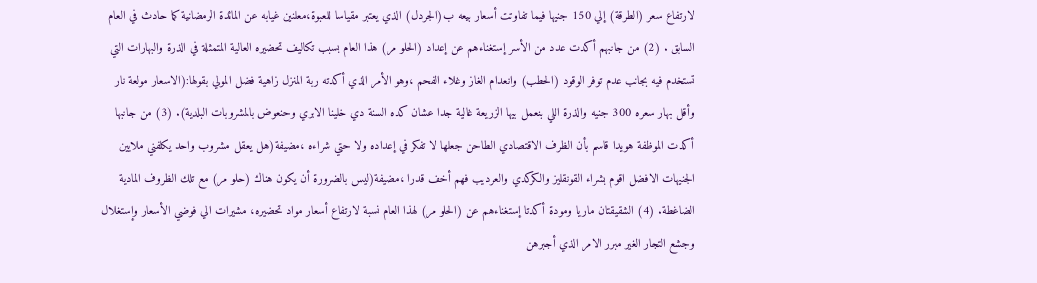لارتفاع سعر (الطرقة) إلي 150 جنيها فيما تفاوتت أسعار بيعه ب(الجردل) الذي يعتبر مقياسا للعبوة،معلنين غيابه عن المائدة الرمضانية كما حادث في العام السابق . (2) من جانبهم أكدت عدد من الأسر إستغناءهم عن إعداد (الحلو مر) هذا العام بسبب تكاليف تحضيره العالية المتمثلة في الذرة والبهارات التي تستخدم فيه بجانب عدم توفر الوقود (الحطب) وانعدام الغاز وغلاء الفحم ،وهو الأمر الذي أكدته ربة المنزل زاهية فضل المولي بقولها:(الاسعار مولعة نار وأقل بهار سعره 300 جنيه والذرة اللي بنعمل بيها الزريعة غالية جدا عشان كده السنة دي خلينا الابري وحنعوض بالمشروبات البلدية). (3) من جانبها أكدت الموظفة هويدا قاسم بأن الظرف الاقتصادي الطاحن جعلها لا تفكر في إعداده ولا حتي شراءه ،مضيفة(هل يعقل مشروب واحد يكلفني ملايين الجنيهات الافضل اقوم بشراء القونقليز والكركدي والعرديب فهم أخف قدرا ،مضيفة(ليس بالضرورة أن يكون هناك (حلو مر) مع تلك الظروف المادية الضاغطة. (4) الشقيقتان ماريا ومودة أكدتا إستغناءهم عن (الحلو مر) لهذا العام نسبة لارتفاع أسعار مواد تحضيره، مشيرات الي فوضي الأسعار وإستغلال وجشع التجار الغير مبرر الامر الذي أجبرهن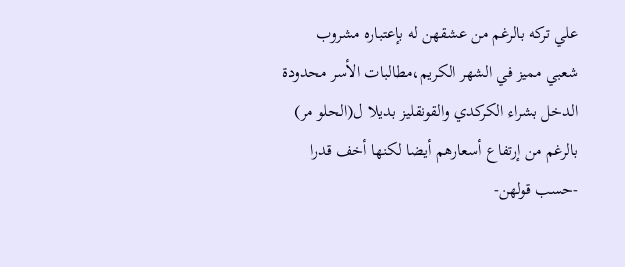علي تركه بالرغم من عشقهن له بإعتباره مشروب شعبي مميز في الشهر الكريم،مطالبات الأسر محدودة الدخل بشراء الكركدي والقونقليز بديلا ل(الحلو مر) بالرغم من إرتفاع أسعارهم أيضا لكنها أخف قدرا -حسب قولهن-